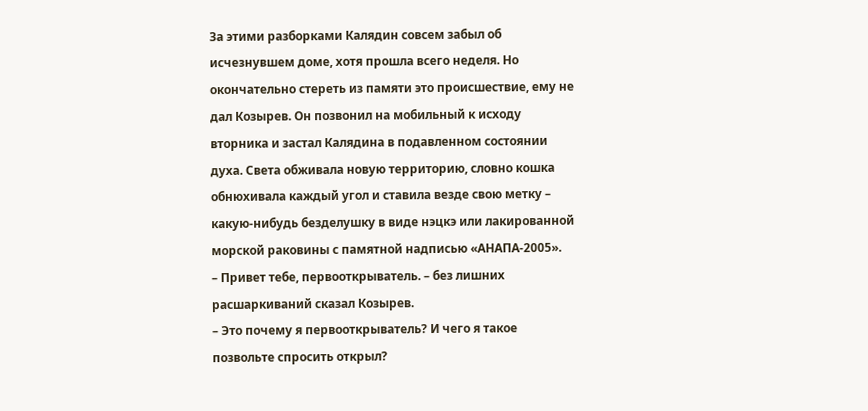За этими разборками Калядин совсем забыл об исчезнувшем доме, хотя прошла всего неделя. Но окончательно стереть из памяти это происшествие, ему не дал Козырев. Он позвонил на мобильный к исходу вторника и застал Калядина в подавленном состоянии духа. Света обживала новую территорию, словно кошка обнюхивала каждый угол и ставила везде свою метку – какую-нибудь безделушку в виде нэцкэ или лакированной морской раковины с памятной надписью «АНАПА-2005».
– Привет тебе, первооткрыватель. – без лишних расшаркиваний сказал Козырев.
– Это почему я первооткрыватель? И чего я такое позвольте спросить открыл?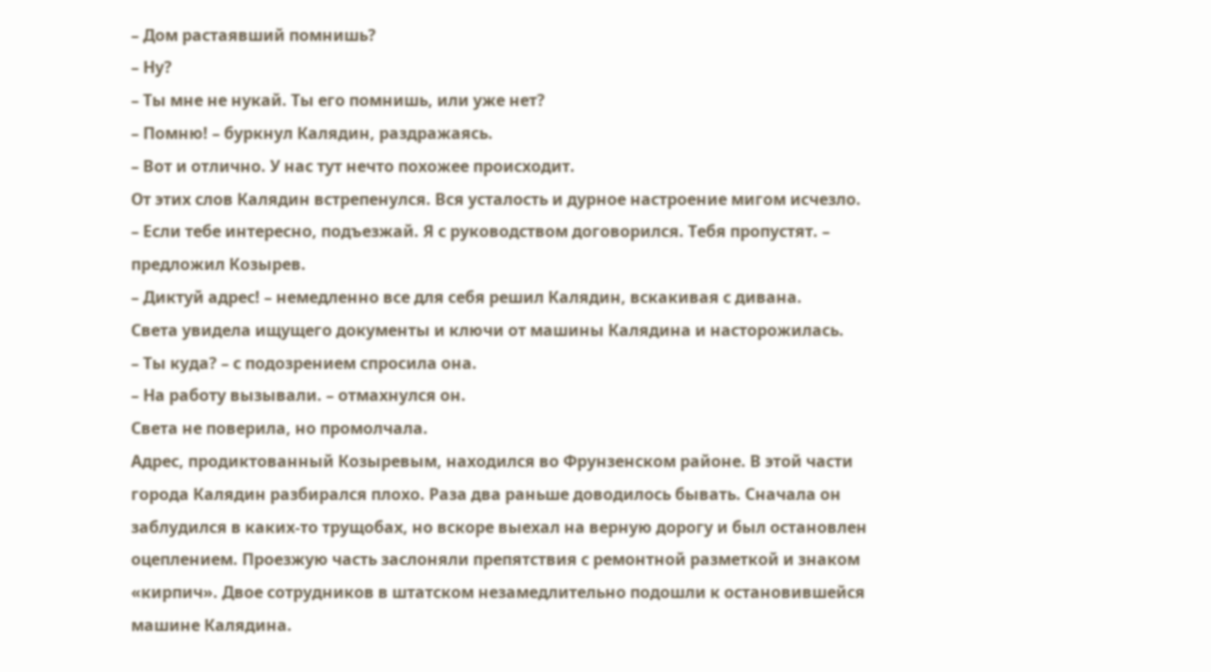– Дом растаявший помнишь?
– Ну?
– Ты мне не нукай. Ты его помнишь, или уже нет?
– Помню! – буркнул Калядин, раздражаясь.
– Вот и отлично. У нас тут нечто похожее происходит.
От этих слов Калядин встрепенулся. Вся усталость и дурное настроение мигом исчезло.
– Если тебе интересно, подъезжай. Я с руководством договорился. Тебя пропустят. – предложил Козырев.
– Диктуй адрес! – немедленно все для себя решил Калядин, вскакивая с дивана.
Света увидела ищущего документы и ключи от машины Калядина и насторожилась.
– Ты куда? – с подозрением спросила она.
– На работу вызывали. – отмахнулся он.
Света не поверила, но промолчала.
Адрес, продиктованный Козыревым, находился во Фрунзенском районе. В этой части города Калядин разбирался плохо. Раза два раньше доводилось бывать. Сначала он заблудился в каких-то трущобах, но вскоре выехал на верную дорогу и был остановлен оцеплением. Проезжую часть заслоняли препятствия с ремонтной разметкой и знаком «кирпич». Двое сотрудников в штатском незамедлительно подошли к остановившейся машине Калядина.